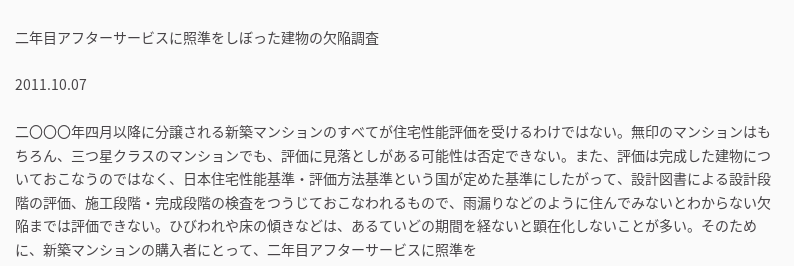二年目アフターサービスに照準をしぼった建物の欠陥調査

2011.10.07

二〇〇〇年四月以降に分譲される新築マンションのすべてが住宅性能評価を受けるわけではない。無印のマンションはもちろん、三つ星クラスのマンションでも、評価に見落としがある可能性は否定できない。また、評価は完成した建物についておこなうのではなく、日本住宅性能基準・評価方法基準という国が定めた基準にしたがって、設計図書による設計段階の評価、施工段階・完成段階の検査をつうじておこなわれるもので、雨漏りなどのように住んでみないとわからない欠陥までは評価できない。ひびわれや床の傾きなどは、あるていどの期間を経ないと顕在化しないことが多い。そのために、新築マンションの購入者にとって、二年目アフターサービスに照準を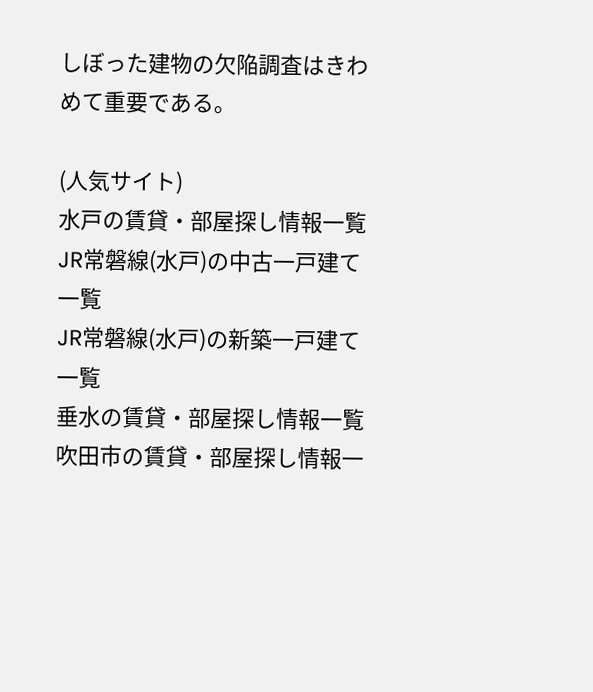しぼった建物の欠陥調査はきわめて重要である。

(人気サイト)
水戸の賃貸・部屋探し情報一覧
JR常磐線(水戸)の中古一戸建て一覧
JR常磐線(水戸)の新築一戸建て一覧
垂水の賃貸・部屋探し情報一覧
吹田市の賃貸・部屋探し情報一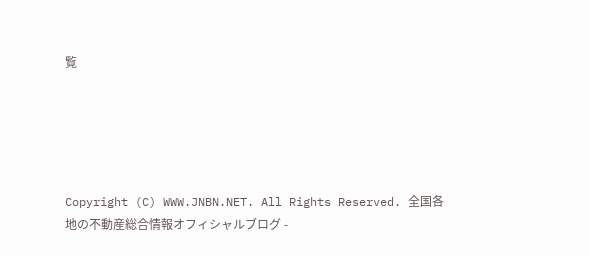覧





Copyright (C) WWW.JNBN.NET. All Rights Reserved. 全国各地の不動産総合情報オフィシャルブログ -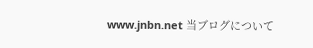www.jnbn.net 当ブログについて